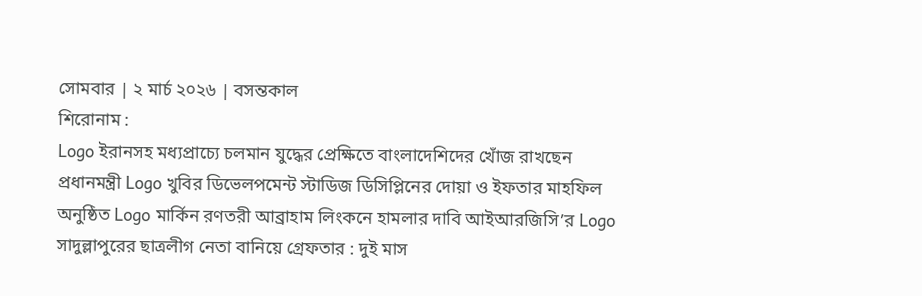সোমবার | ২ মার্চ ২০২৬ | বসন্তকাল
শিরোনাম :
Logo ইরানসহ মধ্যপ্রাচ্যে চলমান যুদ্ধের প্রেক্ষিতে বাংলাদেশিদের খোঁজ রাখছেন প্রধানমন্ত্রী Logo খুবির ডিভেলপমেন্ট স্টাডিজ ডিসিপ্লিনের দোয়া ও ইফতার মাহফিল অনুষ্ঠিত Logo মার্কিন রণতরী আব্রাহাম লিংকনে হামলার দাবি আইআরজিসি’র Logo সাদুল্লাপুরের ছাত্রলীগ নেতা বানিয়ে গ্রেফতার : দুই মাস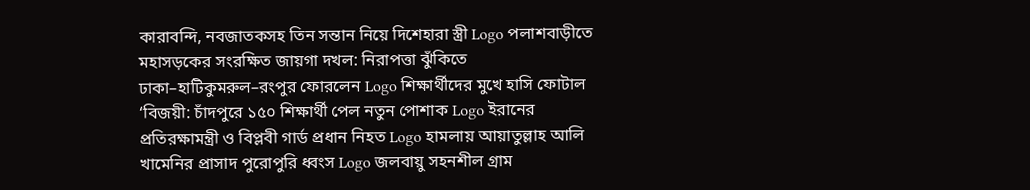কারাবন্দি, নবজাতকসহ তিন সন্তান নিয়ে দিশেহারা স্ত্রী Logo পলাশবাড়ীতে মহাসড়কের সংরক্ষিত জায়গা দখল: নিরাপত্তা ঝুঁকিতে ঢাকা–হাটিকুমরুল–রংপুর ফোরলেন Logo শিক্ষার্থীদের মুখে হাসি ফোটাল ‘বিজয়ী: চাঁদপুরে ১৫০ শিক্ষার্থী পেল নতুন পোশাক Logo ইরানের প্রতিরক্ষামন্ত্রী ও বিপ্লবী গার্ড প্রধান নিহত Logo হামলায় আয়াতুল্লাহ আলি খামেনির প্রাসাদ পুরোপুরি ধ্বংস Logo জলবায়ু সহনশীল গ্রাম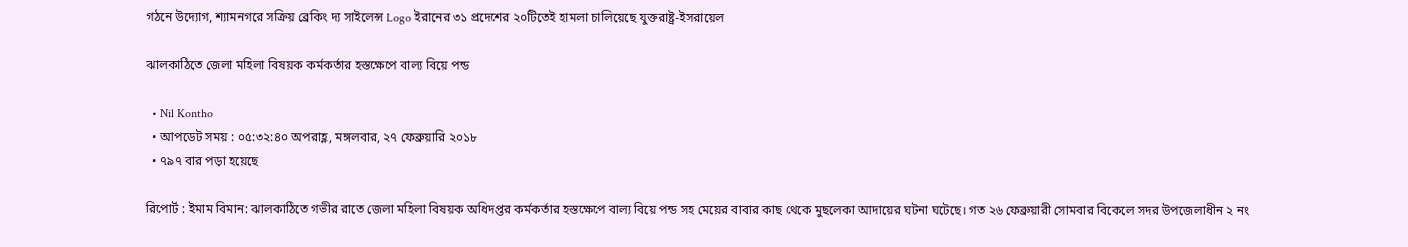গঠনে উদ্যোগ, শ্যামনগরে সক্রিয় ব্রেকিং দ্য সাইলেন্স Logo ইরানের ৩১ প্রদেশের ২০টিতেই হামলা চালিয়েছে যুক্তরাষ্ট্র-ইসরায়েল

ঝালকাঠিতে জেলা মহিলা বিষয়ক কর্মকর্তার হস্তক্ষেপে বাল্য বিয়ে পন্ড

  • Nil Kontho
  • আপডেট সময় : ০৫:৩২:৪০ অপরাহ্ণ, মঙ্গলবার, ২৭ ফেব্রুয়ারি ২০১৮
  • ৭৯৭ বার পড়া হয়েছে

রিপোর্ট : ইমাম বিমান: ঝালকাঠিতে গভীর রাতে জেলা মহিলা বিষয়ক অধিদপ্তর কর্মকর্তার হস্তক্ষেপে বাল্য বিয়ে পন্ড সহ মেয়ের বাবার কাছ থেকে মুছলেকা আদায়ের ঘটনা ঘটেছে। গত ২৬ ফেব্রুয়ারী সোমবার বিকেলে সদর উপজেলাধীন ২ নং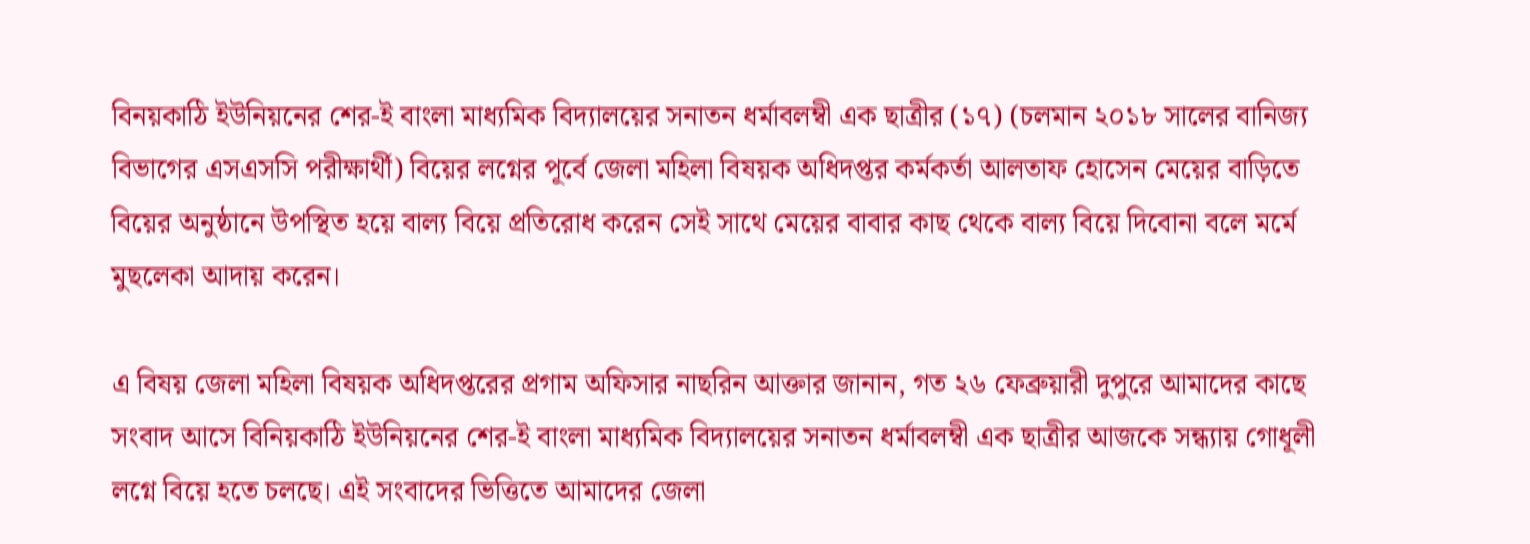বিনয়কাঠি ইউনিয়নের শের-ই বাংলা মাধ্যমিক বিদ্যালয়ের সনাতন ধর্মাবলম্বী এক ছাত্রীর (১৭) (চলমান ২০১৮ সালের বানিজ্য বিভাগের এসএসসি পরীক্ষার্থী) বিয়ের লগ্নের পূর্বে জেলা মহিলা বিষয়ক অধিদপ্তর কর্মকর্তা আলতাফ হোসেন মেয়ের বাড়িতে বিয়ের অনুষ্ঠানে উপস্থিত হয়ে বাল্য বিয়ে প্রতিরোধ করেন সেই সাথে মেয়ের বাবার কাছ থেকে বাল্য বিয়ে দিবোনা বলে মর্মে মুছলেকা আদায় করেন।

এ বিষয় জেলা মহিলা বিষয়ক অধিদপ্তরের প্রগাম অফিসার নাছরিন আক্তার জানান, গত ২৬ ফেব্রুয়ারী দুপুরে আমাদের কাছে সংবাদ আসে বিনিয়কাঠি ইউনিয়নের শের-ই বাংলা মাধ্যমিক বিদ্যালয়ের সনাতন ধর্মাবলম্বী এক ছাত্রীর আজকে সন্ধ্যায় গোধূলী লগ্নে বিয়ে হতে চলছে। এই সংবাদের ভিত্তিতে আমাদের জেলা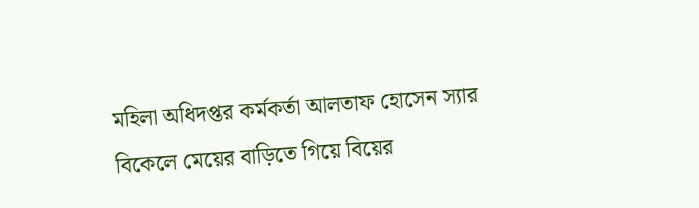মহিলা অধিদপ্তর কর্মকর্তা আলতাফ হোসেন স্যার বিকেলে মেয়ের বাড়িতে গিয়ে বিয়ের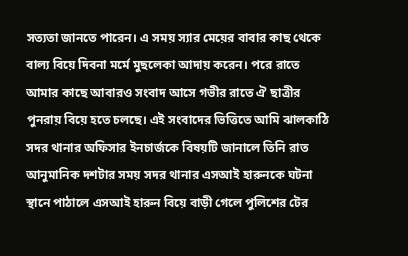সত্যতা জানতে পারেন। এ সময় স্যার মেয়ের বাবার কাছ থেকে বাল্য বিয়ে দিবনা মর্মে মুছলেকা আদায় করেন। পরে রাতে আমার কাছে আবারও সংবাদ আসে গভীর রাতে ঐ ছাত্রীর পুনরায় বিয়ে হতে চলছে। এই সংবাদের ভিত্তিতে আমি ঝালকাঠি সদর থানার অফিসার ইনচার্জকে বিষয়টি জানালে তিনি রাত আনুমানিক দশটার সময় সদর থানার এসআই হারুনকে ঘটনা স্থানে পাঠালে এসআই হারুন বিয়ে বাড়ী গেলে পুলিশের টের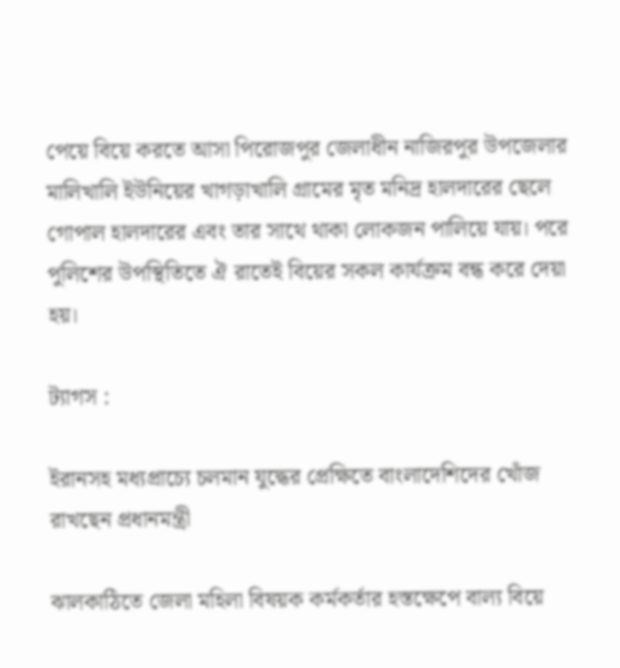পেয়ে বিয়ে করতে আসা পিরোজপুর জেলাধীন নাজিরপুর উপজেলার মালিখালি ইউনিয়ের খাগড়াখালি গ্রামের মৃত মনিদ্র হালদারের ছেলে গোপাল হালদারের এবং তার সাথে থাকা লোকজন পালিয়ে যায়। পরে পুলিশের উপস্থিতিতে ঐ রাতেই বিয়ের সকল কার্যক্রম বন্ধ করে দেয়া হয়।

ট্যাগস :

ইরানসহ মধ্যপ্রাচ্যে চলমান যুদ্ধের প্রেক্ষিতে বাংলাদেশিদের খোঁজ রাখছেন প্রধানমন্ত্রী

ঝালকাঠিতে জেলা মহিলা বিষয়ক কর্মকর্তার হস্তক্ষেপে বাল্য বিয়ে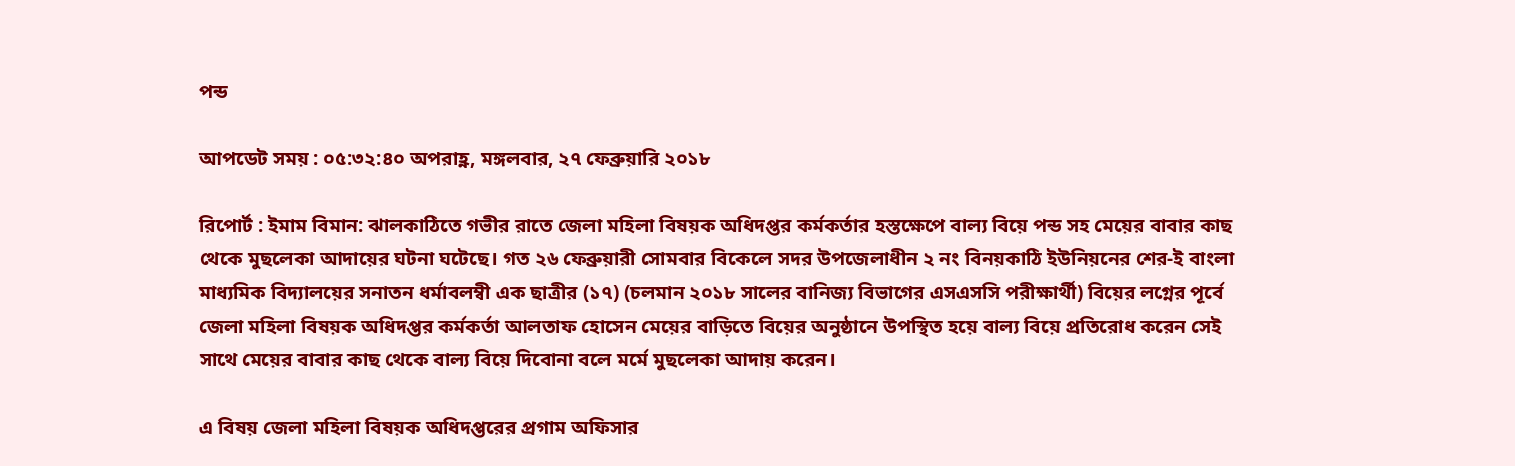পন্ড

আপডেট সময় : ০৫:৩২:৪০ অপরাহ্ণ, মঙ্গলবার, ২৭ ফেব্রুয়ারি ২০১৮

রিপোর্ট : ইমাম বিমান: ঝালকাঠিতে গভীর রাতে জেলা মহিলা বিষয়ক অধিদপ্তর কর্মকর্তার হস্তক্ষেপে বাল্য বিয়ে পন্ড সহ মেয়ের বাবার কাছ থেকে মুছলেকা আদায়ের ঘটনা ঘটেছে। গত ২৬ ফেব্রুয়ারী সোমবার বিকেলে সদর উপজেলাধীন ২ নং বিনয়কাঠি ইউনিয়নের শের-ই বাংলা মাধ্যমিক বিদ্যালয়ের সনাতন ধর্মাবলম্বী এক ছাত্রীর (১৭) (চলমান ২০১৮ সালের বানিজ্য বিভাগের এসএসসি পরীক্ষার্থী) বিয়ের লগ্নের পূর্বে জেলা মহিলা বিষয়ক অধিদপ্তর কর্মকর্তা আলতাফ হোসেন মেয়ের বাড়িতে বিয়ের অনুষ্ঠানে উপস্থিত হয়ে বাল্য বিয়ে প্রতিরোধ করেন সেই সাথে মেয়ের বাবার কাছ থেকে বাল্য বিয়ে দিবোনা বলে মর্মে মুছলেকা আদায় করেন।

এ বিষয় জেলা মহিলা বিষয়ক অধিদপ্তরের প্রগাম অফিসার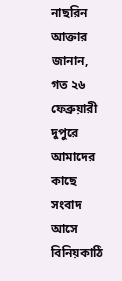নাছরিন আক্তার জানান, গত ২৬ ফেব্রুয়ারী দুপুরে আমাদের কাছে সংবাদ আসে বিনিয়কাঠি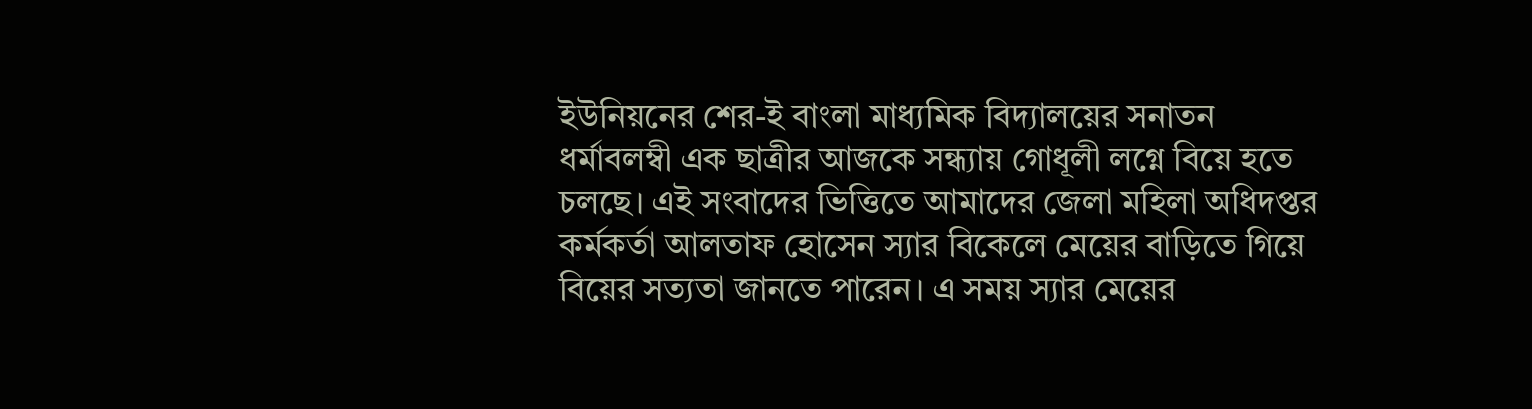ইউনিয়নের শের-ই বাংলা মাধ্যমিক বিদ্যালয়ের সনাতন ধর্মাবলম্বী এক ছাত্রীর আজকে সন্ধ্যায় গোধূলী লগ্নে বিয়ে হতে চলছে। এই সংবাদের ভিত্তিতে আমাদের জেলা মহিলা অধিদপ্তর কর্মকর্তা আলতাফ হোসেন স্যার বিকেলে মেয়ের বাড়িতে গিয়ে বিয়ের সত্যতা জানতে পারেন। এ সময় স্যার মেয়ের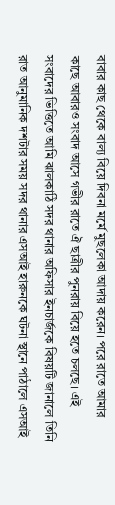বাবার কাছ থেকে বাল্য বিয়ে দিবনা মর্মে মুছলেকা আদায় করেন। পরে রাতে আমার কাছে আবারও সংবাদ আসে গভীর রাতে ঐ ছাত্রীর পুনরায় বিয়ে হতে চলছে। এই সংবাদের ভিত্তিতে আমি ঝালকাঠি সদর থানার অফিসার ইনচার্জকে বিষয়টি জানালে তিনি রাত আনুমানিক দশটার সময় সদর থানার এসআই হারুনকে ঘটনা স্থানে পাঠালে এসআই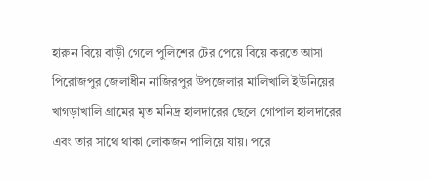হারুন বিয়ে বাড়ী গেলে পুলিশের টের পেয়ে বিয়ে করতে আসা পিরোজপুর জেলাধীন নাজিরপুর উপজেলার মালিখালি ইউনিয়ের খাগড়াখালি গ্রামের মৃত মনিদ্র হালদারের ছেলে গোপাল হালদারের এবং তার সাথে থাকা লোকজন পালিয়ে যায়। পরে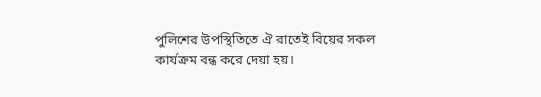পুলিশের উপস্থিতিতে ঐ রাতেই বিয়ের সকল কার্যক্রম বন্ধ করে দেয়া হয়।